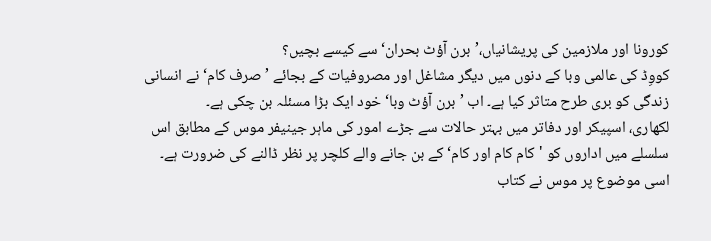کورونا اور ملازمین کی پریشانیاں،’برن آؤٹ بحران‘ سے کیسے بچیں؟
کووِڈ کی عالمی وبا کے دنوں میں دیگر مشاغل اور مصروفیات کے بجائے ’صرف کام‘ نے انسانی زندگی کو بری طرح متاثر کیا ہے۔ اب ’برن آؤٹ وبا‘ خود ایک بڑا مسئلہ بن چکی ہے۔
لکھاری، اسپیکر اور دفاتر میں بہتر حالات سے جڑے امور کی ماہر جینیفر موس کے مطابق اس سلسلے میں اداروں کو 'کام کام اور کام‘ کے بن جانے والے کلچر پر نظر ڈالنے کی ضرورت ہے۔ اسی موضوع پر موس نے کتاب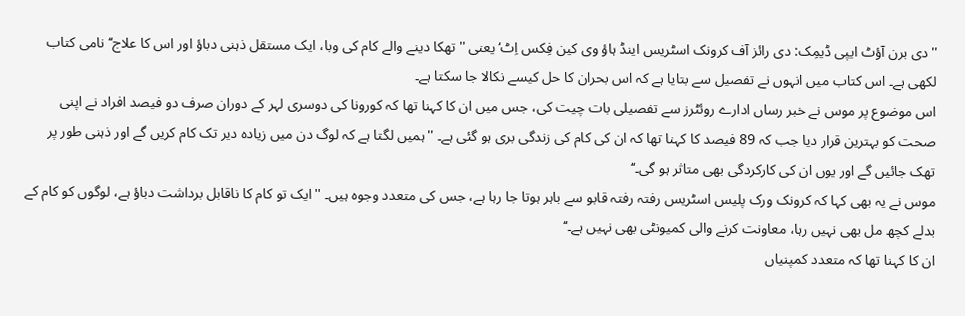''دی برن آؤٹ ایپی ڈیمِک: دی رائز آف کرونک اسٹریس اینڈ ہاؤ وی کین فِکس اِٹ‘ یعنی ''تھکا دینے والے کام کی وبا، ایک مستقل ذہنی دباؤ اور اس کا علاج‘‘ نامی کتاب لکھی ہے۔ اس کتاب میں انہوں نے تفصیل سے بتایا ہے کہ اس بحران کا حل کیسے نکالا جا سکتا ہے۔
اس موضوع پر موس نے خبر رساں ادارے روئٹرز سے تفصیلی بات چیت کی، جس میں ان کا کہنا تھا کہ کورونا کی دوسری لہر کے دوران صرف دو فیصد افراد نے اپنی صحت کو بہترین قرار دیا جب کہ 89 فیصد کا کہنا تھا کہ ان کی کام کی زندگی بری ہو گئی ہے۔ ''ہمیں لگتا ہے کہ لوگ دن میں زیادہ دیر تک کام کریں گے اور ذہنی طور پر تھک جائیں گے اور یوں ان کی کارکردگی بھی متاثر ہو گی۔‘‘
موس نے یہ بھی کہا کہ کرونک ورک پلیس اسٹریس رفتہ رفتہ قابو سے باہر ہوتا جا رہا ہے، جس کی متعدد وجوہ ہیں۔ ''ایک تو کام کا ناقابل برداشت دباؤ ہے، لوگوں کو کام کے بدلے کچھ مل بھی نہیں رہا، معاونت کرنے والی کمیونٹی بھی نہیں ہے۔‘‘
ان کا کہنا تھا کہ متعدد کمپنیاں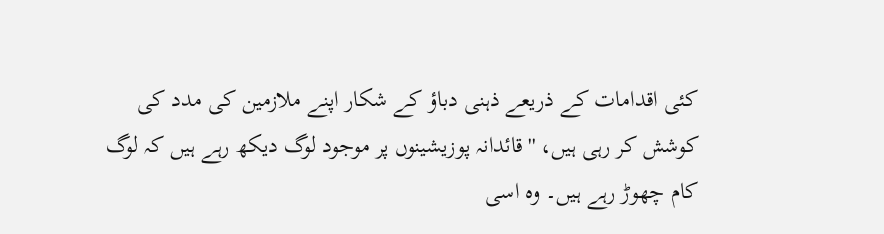کئی اقدامات کے ذریعے ذہنی دباؤ کے شکار اپنے ملازمین کی مدد کی کوشش کر رہی ہیں، ''قائدانہ پوزیشینوں پر موجود لوگ دیکھ رہے ہیں کہ لوگ کام چھوڑ رہے ہیں۔ وہ اسی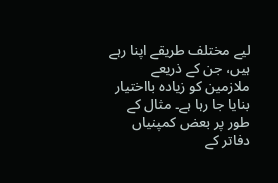لیے مختلف طریقے اپنا رہے ہیں، جن کے ذریعے ملازمین کو زیادہ بااختیار بنایا جا رہا ہے۔ مثال کے طور پر بعض کمپنیاں دفاتر کے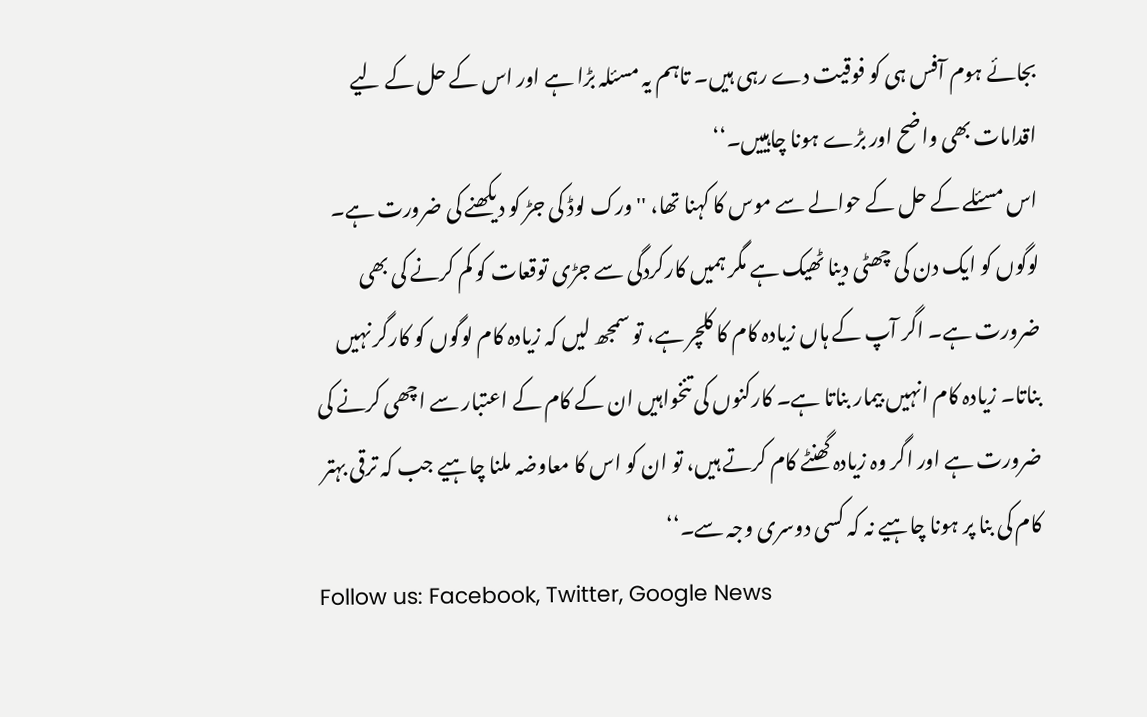بجائے ہوم آفس ہی کو فوقیت دے رہی ہیں۔ تاہم یہ مسئلہ بڑا ہے اور اس کے حل کے لیے اقدامات بھی واضح اور بڑے ہونا چاہییں۔‘‘
اس مسئلے کے حل کے حوالے سے موس کا کہنا تھا، ''ورک لوڈ کی جڑ کو دیکھنے کی ضرورت ہے۔ لوگوں کو ایک دن کی چھٹی دینا ٹھیک ہے مگر ہمیں کارکردگی سے جڑی توقعات کو کم کرنے کی بھی ضرورت ہے۔ اگر آپ کے ہاں زیادہ کام کا کلچر ہے، تو سمجھ لیں کہ زیادہ کام لوگوں کو کارگر نہیں بناتا۔ زیادہ کام انہیں بیمار بناتا ہے۔ کارکنوں کی تنخواہیں ان کے کام کے اعتبار سے اچھی کرنے کی ضرورت ہے اور اگر وہ زیادہ گھنٹے کام کرتے ہیں، تو ان کو اس کا معاوضہ ملنا چاہیے جب کہ ترقی بہتر کام کی بنا پر ہونا چاہیے نہ کہ کسی دوسری وجہ سے۔‘‘
Follow us: Facebook, Twitter, Google News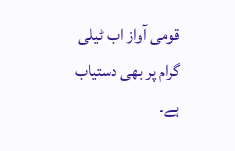قومی آواز اب ٹیلی گرام پر بھی دستیاب ہے۔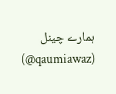ہمارے چینل (qaumiawaz@)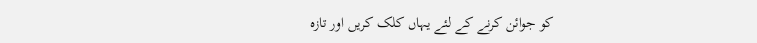کو جوائن کرنے کے لئے یہاں کلک کریں اور تازہ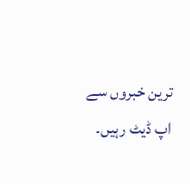ترین خبروں سے اپ ڈیٹ رہیں۔